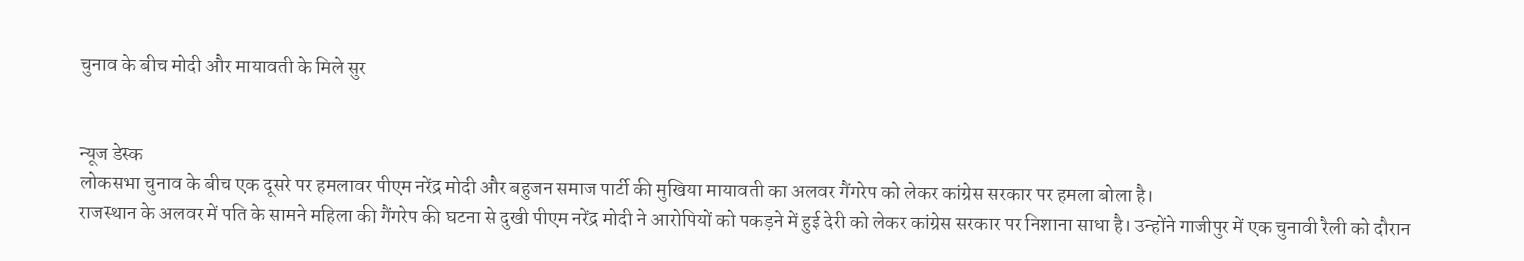चुनाव के बीच मोदी और मायावती के मिले सुर


न्यूज डेस्क
लोकसभा चुनाव के बीच एक दूसरे पर हमलावर पीएम नरेंद्र मोदी और बहुजन समाज पार्टी की मुखिया मायावती का अलवर गैंगरेप को लेकर कांग्रेस सरकार पर हमला बोला है।
राजस्थान के अलवर में पति के सामने महिला की गैंगरेप की घटना से दुखी पीएम नरेंद्र मोदी ने आरोपियों को पकड़ने में हुई देरी को लेकर कांग्रेस सरकार पर निशाना साधा है। उन्होंने गाजीपुर में एक चुनावी रैली को दौरान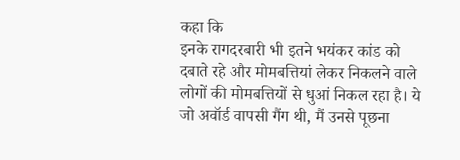कहा कि
इनके रागदरबारी भी इतने भयंकर कांड को दबाते रहे और मोमबत्तियां लेकर निकलने वाले लोगों की मोमबत्तियों से धुआं निकल रहा है। ये जो अवॉर्ड वापसी गैंग थी, मैं उनसे पूछना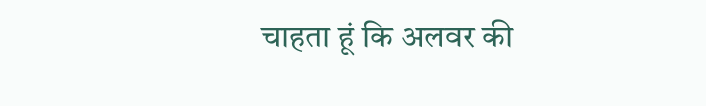चाहता हूं कि अलवर की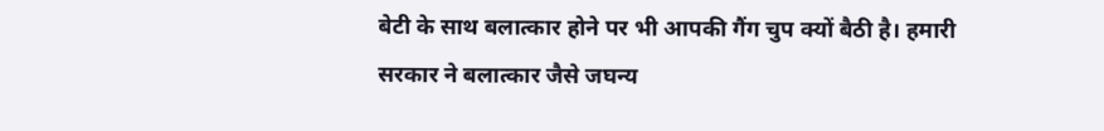बेटी के साथ बलात्कार होने पर भी आपकी गैंग चुप क्यों बैठी है। हमारी सरकार ने बलात्कार जैसे जघन्य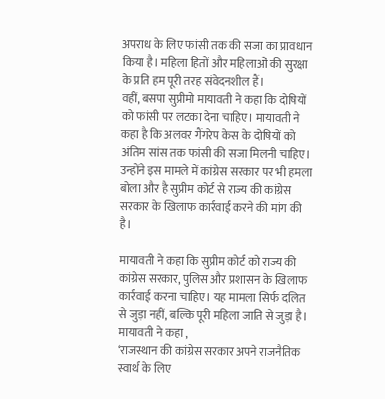अपराध के लिए फांसी तक की सजा का प्रावधान किया है। महिला हितों और महिलाओं की सुरक्षा के प्रति हम पूरी तरह संवेदनशील हैं।
वहीं, बसपा सुप्रीमो मायावती ने कहा कि दोषियों को फांसी पर लटका देना चाहिए। मायावती ने कहा है कि अलवर गैंगरेप केस के दोषियों को अंतिम सांस तक फांसी की सजा मिलनी चाहिए। उन्होंने इस मामले में कांग्रेस सरकार पर भी हमला बोला और है सुप्रीम कोर्ट से राज्य की कांग्रेस सरकार के खिलाफ कार्रवाई करने की मांग की है।

मायावती ने कहा कि सुप्रीम कोर्ट को राज्य की कांग्रेस सरकार, पुलिस और प्रशासन के खिलाफ कार्रवाई करना चाहिए। यह मामला सिर्फ दलित से जुड़ा नहीं, बल्कि पूरी महिला जाति से जुड़ा है। मायावती ने कहा ,
‘राजस्थान की कांग्रेस सरकार अपने राजनैतिक स्वार्थ के लिए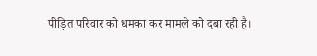पीड़ित परिवार को धमका कर मामले को दबा रही है।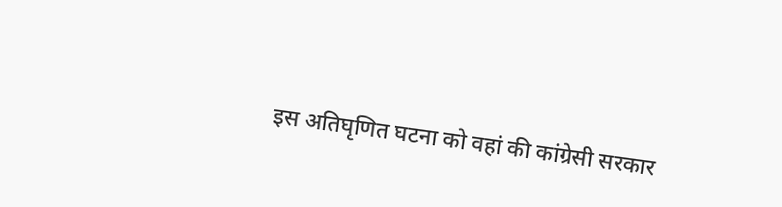इस अतिघृणित घटना को वहां की कांग्रेसी सरकार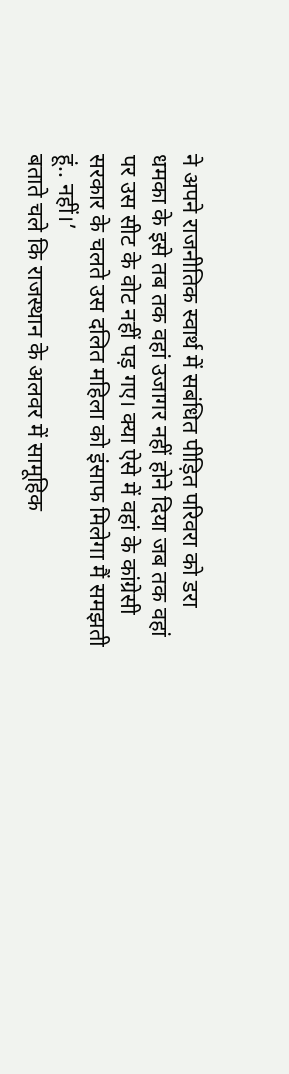ने अपने राजनीतिक स्वार्थ में सबंधित पीड़ित परिवरा को डरा धमका के इसे तब तक वहां उजागर नहीं होने दिया जब तक वहां पर उस सीट के वोट नहीं पड़ गए। क्या ऐसे में वहां के कांग्रेसी सरकार के चलते उस दलित महिला को इंसाफ मिलेगा मैं समझती हूं.. नहीं।’
बताते चले कि राजस्थान के अलवर में सामूहिक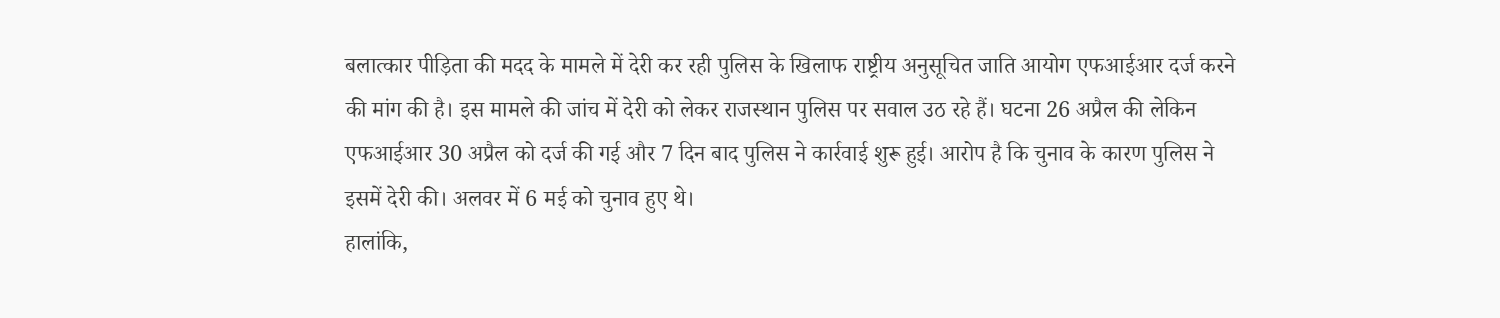बलात्कार पीड़िता की मदद के मामले में देरी कर रही पुलिस के खिलाफ राष्ट्रीय अनुसूचित जाति आयोग एफआईआर दर्ज करने की मांग की है। इस मामले की जांच में देरी को लेकर राजस्थान पुलिस पर सवाल उठ रहे हैं। घटना 26 अप्रैल की लेकिन एफआईआर 30 अप्रैल को दर्ज की गई और 7 दिन बाद पुलिस ने कार्रवाई शुरू हुई। आरोप है कि चुनाव के कारण पुलिस ने इसमें देरी की। अलवर में 6 मई को चुनाव हुए थे।
हालांकि,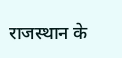राजस्थान के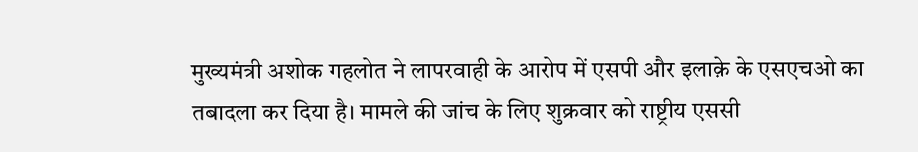मुख्यमंत्री अशोक गहलोत ने लापरवाही के आरोप में एसपी और इलाक़े के एसएचओ का तबादला कर दिया है। मामले की जांच के लिए शुक्रवार को राष्ट्रीय एससी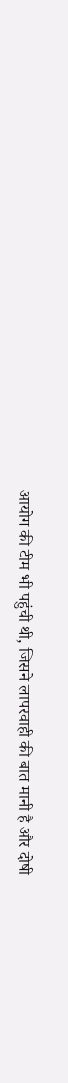आयोग की टीम भी पहुंची थी, जिसने लापरवाही की बात मानी है और दोषी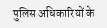पुलिस अधिकारियों के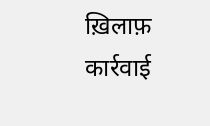ख़िलाफ़ कार्रवाई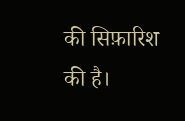की सिफ़ारिश की है।